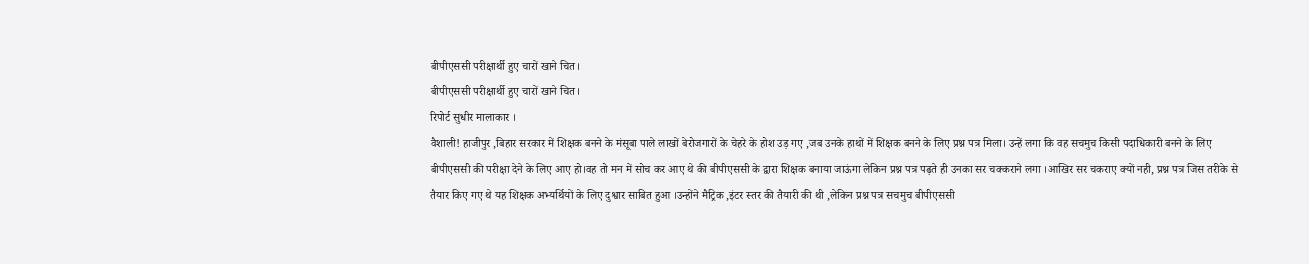बीपीएससी परीक्षार्थी हुए चारों खाने चित।
बीपीएससी परीक्षार्थी हुए चारों खाने चित।
रिपोर्ट सुधीर मालाकार ।
वैशाली! हाजीपुर ,बिहार सरकार में शिक्षक बनने के मंसूबा पाले लाखों बेरोजगारों के चेहरे के होश उड़ गए ,जब उनके हाथों में शिक्षक बनने के लिए प्रश्न पत्र मिला। उन्हें लगा कि वह सचमुच किसी पदाधिकारी बनने के लिए बीपीएससी की परीक्षा देने के लिए आए हो।वह तो मन में सोच कर आए थे की बीपीएससी के द्वारा शिक्षक बनाया जाऊंगा लेकिन प्रश्न पत्र पढ़ते ही उनका सर चक्कराने लगा ।आखिर सर चकराए क्यों नही, प्रश्न पत्र जिस तरीके से तैयार किए गए थे यह शिक्षक अभ्यर्थियों के लिए दुश्वार साबित हुआ ।उन्होंने मैट्रिक ,इंटर स्तर की तैयारी की थी ,लेकिन प्रश्न पत्र सचमुच बीपीएससी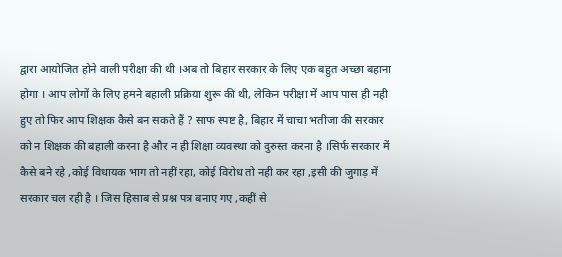द्वारा आयोजित होने वाली परीक्षा की थी ।अब तो बिहार सरकार के लिए एक बहुत अच्छा बहाना होगा । आप लोगों के लिए हमने बहाली प्रक्रिया शुरू की थी, लेकिन परीक्षा में आप पास ही नही हुए तो फिर आप शिक्षक कैसे बन सकते हैं ? साफ स्पष्ट है, बिहार में चाचा भतीजा की सरकार को न शिक्षक की बहाली करना है और न ही शिक्षा व्यवस्था को दुरुस्त करना है ।सिर्फ सरकार में कैसे बने रहे ,कोई विधायक भाग तो नहीं रहा, कोई विरोध तो नही कर रहा ,इसी की जुगाड़ में सरकार चल रही है । जिस हिसाब से प्रश्न पत्र बनाए गए ,कहीं से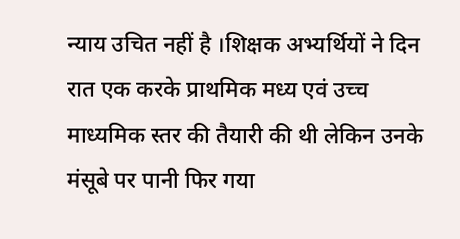न्याय उचित नहीं है ।शिक्षक अभ्यर्थियों ने दिन रात एक करके प्राथमिक मध्य एवं उच्च माध्यमिक स्तर की तैयारी की थी लेकिन उनके मंसूबे पर पानी फिर गया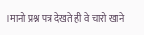।मानो प्रश्न पत्र देखते ही वे चारो खाने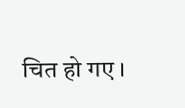चित हो गए ।